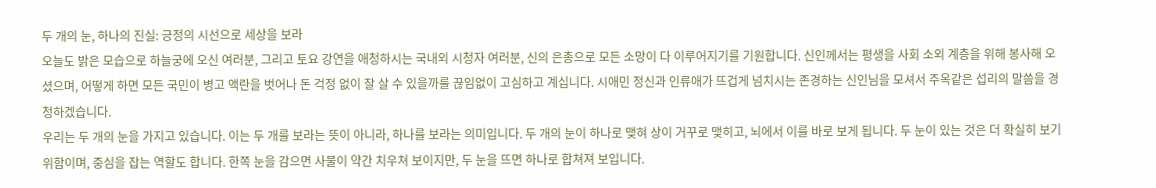두 개의 눈, 하나의 진실: 긍정의 시선으로 세상을 보라
오늘도 밝은 모습으로 하늘궁에 오신 여러분, 그리고 토요 강연을 애청하시는 국내외 시청자 여러분, 신의 은총으로 모든 소망이 다 이루어지기를 기원합니다. 신인께서는 평생을 사회 소외 계층을 위해 봉사해 오셨으며, 어떻게 하면 모든 국민이 병고 액란을 벗어나 돈 걱정 없이 잘 살 수 있을까를 끊임없이 고심하고 계십니다. 시애민 정신과 인류애가 뜨겁게 넘치시는 존경하는 신인님을 모셔서 주옥같은 섭리의 말씀을 경청하겠습니다.
우리는 두 개의 눈을 가지고 있습니다. 이는 두 개를 보라는 뜻이 아니라, 하나를 보라는 의미입니다. 두 개의 눈이 하나로 맺혀 상이 거꾸로 맺히고, 뇌에서 이를 바로 보게 됩니다. 두 눈이 있는 것은 더 확실히 보기 위함이며, 중심을 잡는 역할도 합니다. 한쪽 눈을 감으면 사물이 약간 치우쳐 보이지만, 두 눈을 뜨면 하나로 합쳐져 보입니다.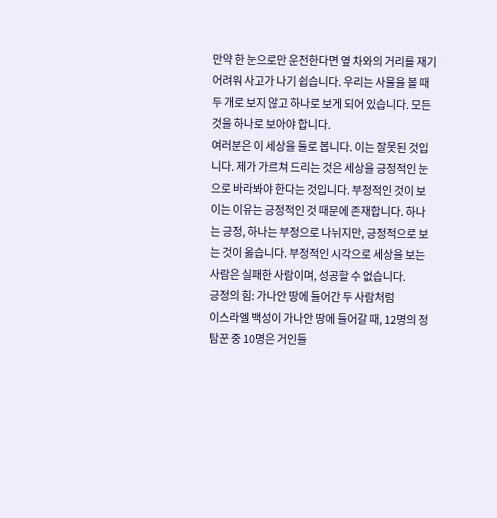만약 한 눈으로만 운전한다면 옆 차와의 거리를 재기 어려워 사고가 나기 쉽습니다. 우리는 사물을 볼 때 두 개로 보지 않고 하나로 보게 되어 있습니다. 모든 것을 하나로 보아야 합니다.
여러분은 이 세상을 둘로 봅니다. 이는 잘못된 것입니다. 제가 가르쳐 드리는 것은 세상을 긍정적인 눈으로 바라봐야 한다는 것입니다. 부정적인 것이 보이는 이유는 긍정적인 것 때문에 존재합니다. 하나는 긍정, 하나는 부정으로 나뉘지만, 긍정적으로 보는 것이 옳습니다. 부정적인 시각으로 세상을 보는 사람은 실패한 사람이며, 성공할 수 없습니다.
긍정의 힘: 가나안 땅에 들어간 두 사람처럼
이스라엘 백성이 가나안 땅에 들어갈 때, 12명의 정탐꾼 중 10명은 거인들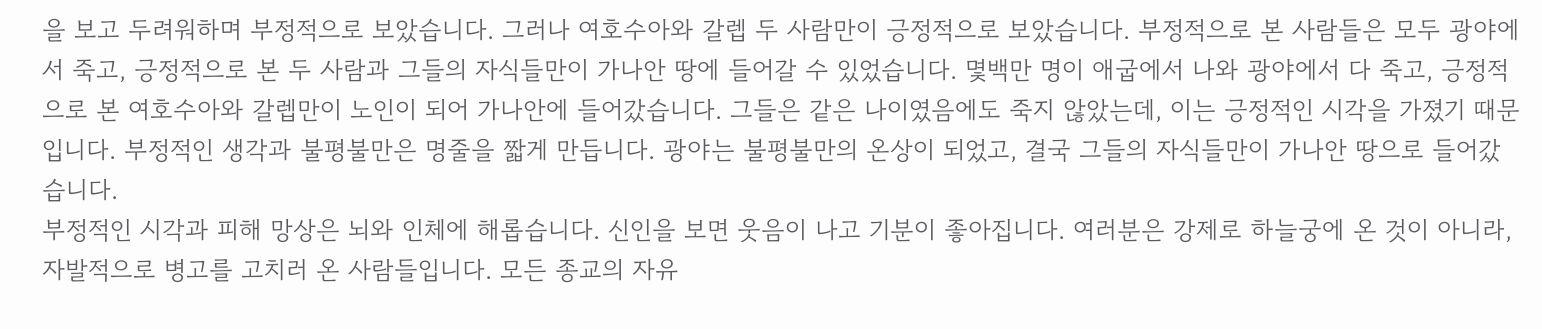을 보고 두려워하며 부정적으로 보았습니다. 그러나 여호수아와 갈렙 두 사람만이 긍정적으로 보았습니다. 부정적으로 본 사람들은 모두 광야에서 죽고, 긍정적으로 본 두 사람과 그들의 자식들만이 가나안 땅에 들어갈 수 있었습니다. 몇백만 명이 애굽에서 나와 광야에서 다 죽고, 긍정적으로 본 여호수아와 갈렙만이 노인이 되어 가나안에 들어갔습니다. 그들은 같은 나이였음에도 죽지 않았는데, 이는 긍정적인 시각을 가졌기 때문입니다. 부정적인 생각과 불평불만은 명줄을 짧게 만듭니다. 광야는 불평불만의 온상이 되었고, 결국 그들의 자식들만이 가나안 땅으로 들어갔습니다.
부정적인 시각과 피해 망상은 뇌와 인체에 해롭습니다. 신인을 보면 웃음이 나고 기분이 좋아집니다. 여러분은 강제로 하늘궁에 온 것이 아니라, 자발적으로 병고를 고치러 온 사람들입니다. 모든 종교의 자유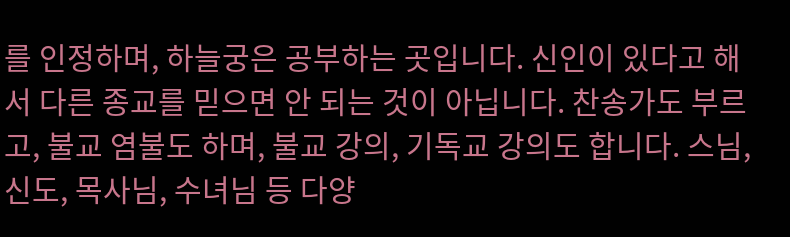를 인정하며, 하늘궁은 공부하는 곳입니다. 신인이 있다고 해서 다른 종교를 믿으면 안 되는 것이 아닙니다. 찬송가도 부르고, 불교 염불도 하며, 불교 강의, 기독교 강의도 합니다. 스님, 신도, 목사님, 수녀님 등 다양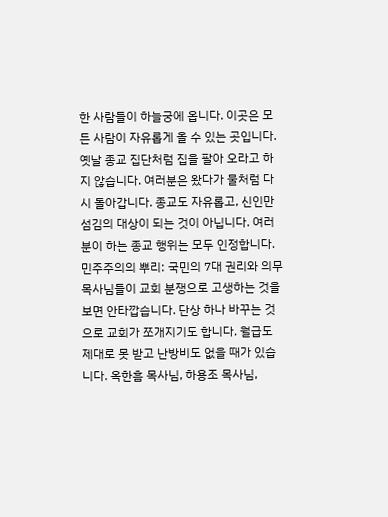한 사람들이 하늘궁에 옵니다. 이곳은 모든 사람이 자유롭게 올 수 있는 곳입니다. 옛날 종교 집단처럼 집을 팔아 오라고 하지 않습니다. 여러분은 왔다가 물처럼 다시 돌아갑니다. 종교도 자유롭고, 신인만 섬김의 대상이 되는 것이 아닙니다. 여러분이 하는 종교 행위는 모두 인정합니다.
민주주의의 뿌리: 국민의 7대 권리와 의무
목사님들이 교회 분쟁으로 고생하는 것을 보면 안타깝습니다. 단상 하나 바꾸는 것으로 교회가 쪼개지기도 합니다. 월급도 제대로 못 받고 난방비도 없을 때가 있습니다. 옥한흠 목사님, 하용조 목사님,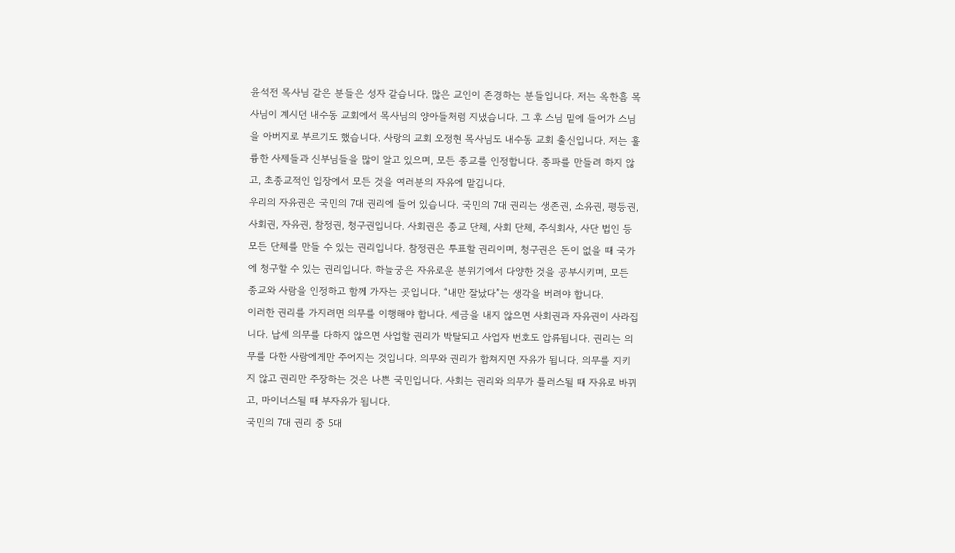윤석전 목사님 같은 분들은 성자 같습니다. 많은 교인이 존경하는 분들입니다. 저는 옥한흠 목사님이 계시던 내수동 교회에서 목사님의 양아들처럼 지냈습니다. 그 후 스님 밑에 들어가 스님을 아버지로 부르기도 했습니다. 사랑의 교회 오정현 목사님도 내수동 교회 출신입니다. 저는 훌륭한 사제들과 신부님들을 많이 알고 있으며, 모든 종교를 인정합니다. 종파를 만들려 하지 않고, 초종교적인 입장에서 모든 것을 여러분의 자유에 맡깁니다.
우리의 자유권은 국민의 7대 권리에 들어 있습니다. 국민의 7대 권리는 생존권, 소유권, 평등권, 사회권, 자유권, 참정권, 청구권입니다. 사회권은 종교 단체, 사회 단체, 주식회사, 사단 법인 등 모든 단체를 만들 수 있는 권리입니다. 참정권은 투표할 권리이며, 청구권은 돈이 없을 때 국가에 청구할 수 있는 권리입니다. 하늘궁은 자유로운 분위기에서 다양한 것을 공부시키며, 모든 종교와 사람을 인정하고 함께 가자는 곳입니다. “내만 잘났다”는 생각을 버려야 합니다.
이러한 권리를 가지려면 의무를 이행해야 합니다. 세금을 내지 않으면 사회권과 자유권이 사라집니다. 납세 의무를 다하지 않으면 사업할 권리가 박탈되고 사업자 번호도 압류됩니다. 권리는 의무를 다한 사람에게만 주어지는 것입니다. 의무와 권리가 합쳐지면 자유가 됩니다. 의무를 지키지 않고 권리만 주장하는 것은 나쁜 국민입니다. 사회는 권리와 의무가 플러스될 때 자유로 바뀌고, 마이너스될 때 부자유가 됩니다.
국민의 7대 권리 중 5대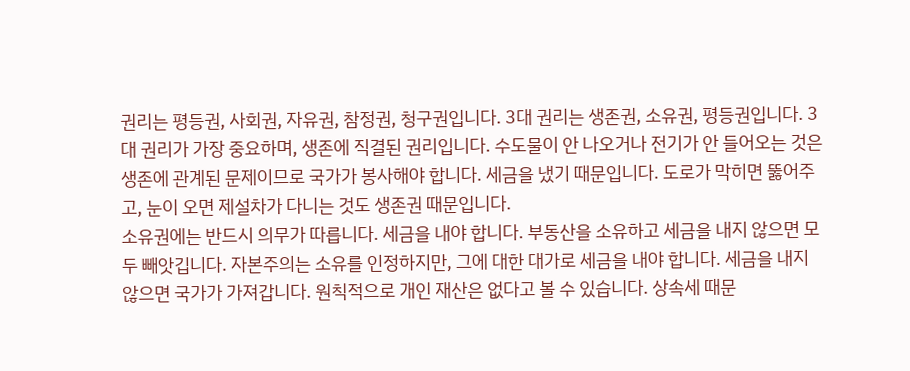권리는 평등권, 사회권, 자유권, 참정권, 청구권입니다. 3대 권리는 생존권, 소유권, 평등권입니다. 3대 권리가 가장 중요하며, 생존에 직결된 권리입니다. 수도물이 안 나오거나 전기가 안 들어오는 것은 생존에 관계된 문제이므로 국가가 봉사해야 합니다. 세금을 냈기 때문입니다. 도로가 막히면 뚫어주고, 눈이 오면 제설차가 다니는 것도 생존권 때문입니다.
소유권에는 반드시 의무가 따릅니다. 세금을 내야 합니다. 부동산을 소유하고 세금을 내지 않으면 모두 빼앗깁니다. 자본주의는 소유를 인정하지만, 그에 대한 대가로 세금을 내야 합니다. 세금을 내지 않으면 국가가 가져갑니다. 원칙적으로 개인 재산은 없다고 볼 수 있습니다. 상속세 때문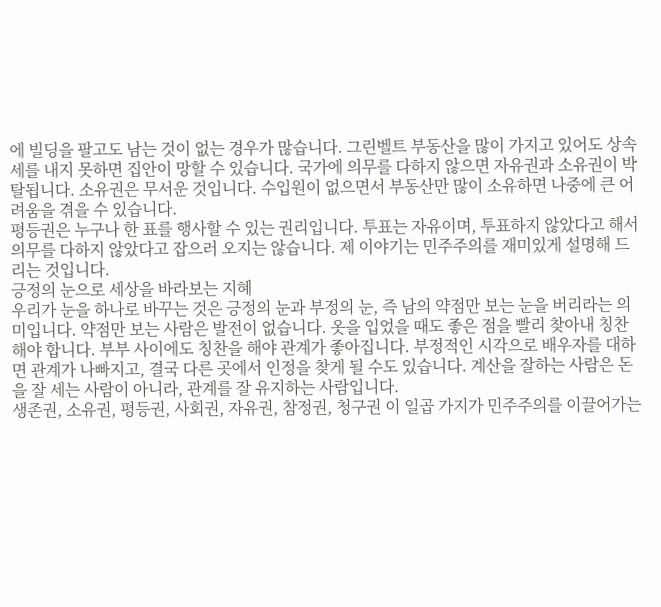에 빌딩을 팔고도 남는 것이 없는 경우가 많습니다. 그린벨트 부동산을 많이 가지고 있어도 상속세를 내지 못하면 집안이 망할 수 있습니다. 국가에 의무를 다하지 않으면 자유권과 소유권이 박탈됩니다. 소유권은 무서운 것입니다. 수입원이 없으면서 부동산만 많이 소유하면 나중에 큰 어려움을 겪을 수 있습니다.
평등권은 누구나 한 표를 행사할 수 있는 권리입니다. 투표는 자유이며, 투표하지 않았다고 해서 의무를 다하지 않았다고 잡으러 오지는 않습니다. 제 이야기는 민주주의를 재미있게 설명해 드리는 것입니다.
긍정의 눈으로 세상을 바라보는 지혜
우리가 눈을 하나로 바꾸는 것은 긍정의 눈과 부정의 눈, 즉 남의 약점만 보는 눈을 버리라는 의미입니다. 약점만 보는 사람은 발전이 없습니다. 옷을 입었을 때도 좋은 점을 빨리 찾아내 칭찬해야 합니다. 부부 사이에도 칭찬을 해야 관계가 좋아집니다. 부정적인 시각으로 배우자를 대하면 관계가 나빠지고, 결국 다른 곳에서 인정을 찾게 될 수도 있습니다. 계산을 잘하는 사람은 돈을 잘 세는 사람이 아니라, 관계를 잘 유지하는 사람입니다.
생존권, 소유권, 평등권, 사회권, 자유권, 참정권, 청구권 이 일곱 가지가 민주주의를 이끌어가는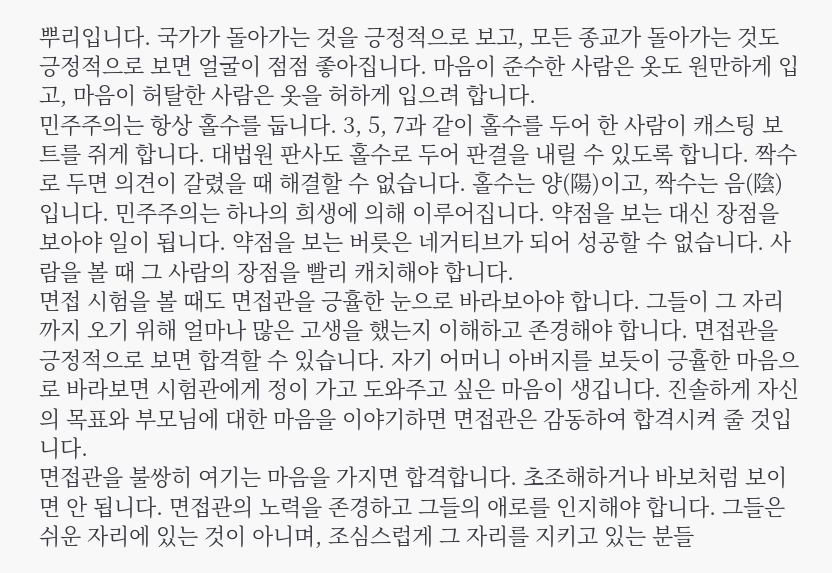뿌리입니다. 국가가 돌아가는 것을 긍정적으로 보고, 모든 종교가 돌아가는 것도 긍정적으로 보면 얼굴이 점점 좋아집니다. 마음이 준수한 사람은 옷도 원만하게 입고, 마음이 허탈한 사람은 옷을 허하게 입으려 합니다.
민주주의는 항상 홀수를 둡니다. 3, 5, 7과 같이 홀수를 두어 한 사람이 캐스팅 보트를 쥐게 합니다. 대법원 판사도 홀수로 두어 판결을 내릴 수 있도록 합니다. 짝수로 두면 의견이 갈렸을 때 해결할 수 없습니다. 홀수는 양(陽)이고, 짝수는 음(陰)입니다. 민주주의는 하나의 희생에 의해 이루어집니다. 약점을 보는 대신 장점을 보아야 일이 됩니다. 약점을 보는 버릇은 네거티브가 되어 성공할 수 없습니다. 사람을 볼 때 그 사람의 장점을 빨리 캐치해야 합니다.
면접 시험을 볼 때도 면접관을 긍휼한 눈으로 바라보아야 합니다. 그들이 그 자리까지 오기 위해 얼마나 많은 고생을 했는지 이해하고 존경해야 합니다. 면접관을 긍정적으로 보면 합격할 수 있습니다. 자기 어머니 아버지를 보듯이 긍휼한 마음으로 바라보면 시험관에게 정이 가고 도와주고 싶은 마음이 생깁니다. 진솔하게 자신의 목표와 부모님에 대한 마음을 이야기하면 면접관은 감동하여 합격시켜 줄 것입니다.
면접관을 불쌍히 여기는 마음을 가지면 합격합니다. 초조해하거나 바보처럼 보이면 안 됩니다. 면접관의 노력을 존경하고 그들의 애로를 인지해야 합니다. 그들은 쉬운 자리에 있는 것이 아니며, 조심스럽게 그 자리를 지키고 있는 분들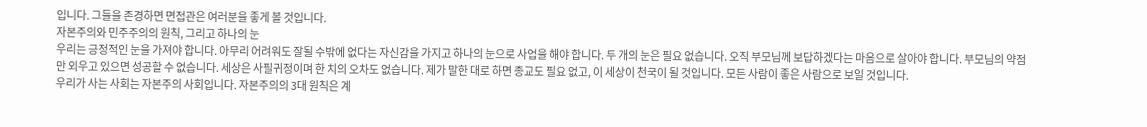입니다. 그들을 존경하면 면접관은 여러분을 좋게 볼 것입니다.
자본주의와 민주주의의 원칙, 그리고 하나의 눈
우리는 긍정적인 눈을 가져야 합니다. 아무리 어려워도 잘될 수밖에 없다는 자신감을 가지고 하나의 눈으로 사업을 해야 합니다. 두 개의 눈은 필요 없습니다. 오직 부모님께 보답하겠다는 마음으로 살아야 합니다. 부모님의 약점만 외우고 있으면 성공할 수 없습니다. 세상은 사필귀정이며 한 치의 오차도 없습니다. 제가 말한 대로 하면 종교도 필요 없고, 이 세상이 천국이 될 것입니다. 모든 사람이 좋은 사람으로 보일 것입니다.
우리가 사는 사회는 자본주의 사회입니다. 자본주의의 3대 원칙은 계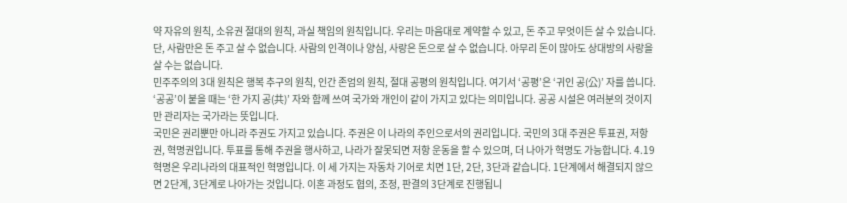약 자유의 원칙, 소유권 절대의 원칙, 과실 책임의 원칙입니다. 우리는 마음대로 계약할 수 있고, 돈 주고 무엇이든 살 수 있습니다. 단, 사람만은 돈 주고 살 수 없습니다. 사람의 인격이나 양심, 사랑은 돈으로 살 수 없습니다. 아무리 돈이 많아도 상대방의 사랑을 살 수는 없습니다.
민주주의의 3대 원칙은 행복 추구의 원칙, 인간 존엄의 원칙, 절대 공평의 원칙입니다. 여기서 ‘공평’은 ‘귀인 공(公)’ 자를 씁니다. ‘공공’이 붙을 때는 ‘한 가지 공(共)’ 자와 함께 쓰여 국가와 개인이 같이 가지고 있다는 의미입니다. 공공 시설은 여러분의 것이지만 관리자는 국가라는 뜻입니다.
국민은 권리뿐만 아니라 주권도 가지고 있습니다. 주권은 이 나라의 주인으로서의 권리입니다. 국민의 3대 주권은 투표권, 저항권, 혁명권입니다. 투표를 통해 주권을 행사하고, 나라가 잘못되면 저항 운동을 할 수 있으며, 더 나아가 혁명도 가능합니다. 4.19 혁명은 우리나라의 대표적인 혁명입니다. 이 세 가지는 자동차 기어로 치면 1단, 2단, 3단과 같습니다. 1단계에서 해결되지 않으면 2단계, 3단계로 나아가는 것입니다. 이혼 과정도 협의, 조정, 판결의 3단계로 진행됩니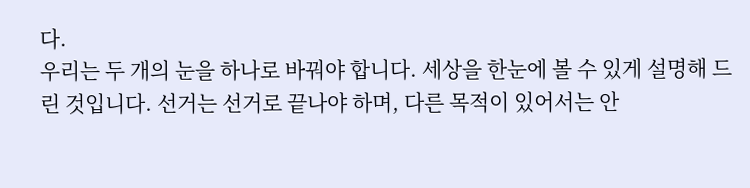다.
우리는 두 개의 눈을 하나로 바꿔야 합니다. 세상을 한눈에 볼 수 있게 설명해 드린 것입니다. 선거는 선거로 끝나야 하며, 다른 목적이 있어서는 안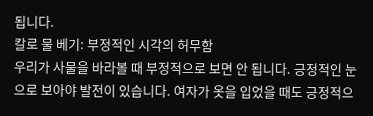됩니다.
칼로 물 베기: 부정적인 시각의 허무함
우리가 사물을 바라볼 때 부정적으로 보면 안 됩니다. 긍정적인 눈으로 보아야 발전이 있습니다. 여자가 옷을 입었을 때도 긍정적으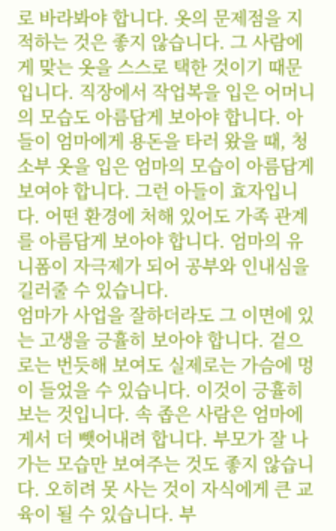로 바라봐야 합니다. 옷의 문제점을 지적하는 것은 좋지 않습니다. 그 사람에게 맞는 옷을 스스로 택한 것이기 때문입니다. 직장에서 작업복을 입은 어머니의 모습도 아름답게 보아야 합니다. 아들이 엄마에게 용돈을 타러 왔을 때, 청소부 옷을 입은 엄마의 모습이 아름답게 보여야 합니다. 그런 아들이 효자입니다. 어떤 환경에 처해 있어도 가족 관계를 아름답게 보아야 합니다. 엄마의 유니폼이 자극제가 되어 공부와 인내심을 길러줄 수 있습니다.
엄마가 사업을 잘하더라도 그 이면에 있는 고생을 긍휼히 보아야 합니다. 겉으로는 번듯해 보여도 실제로는 가슴에 멍이 들었을 수 있습니다. 이것이 긍휼히 보는 것입니다. 속 좁은 사람은 엄마에게서 더 뺏어내려 합니다. 부모가 잘 나가는 모습만 보여주는 것도 좋지 않습니다. 오히려 못 사는 것이 자식에게 큰 교육이 될 수 있습니다. 부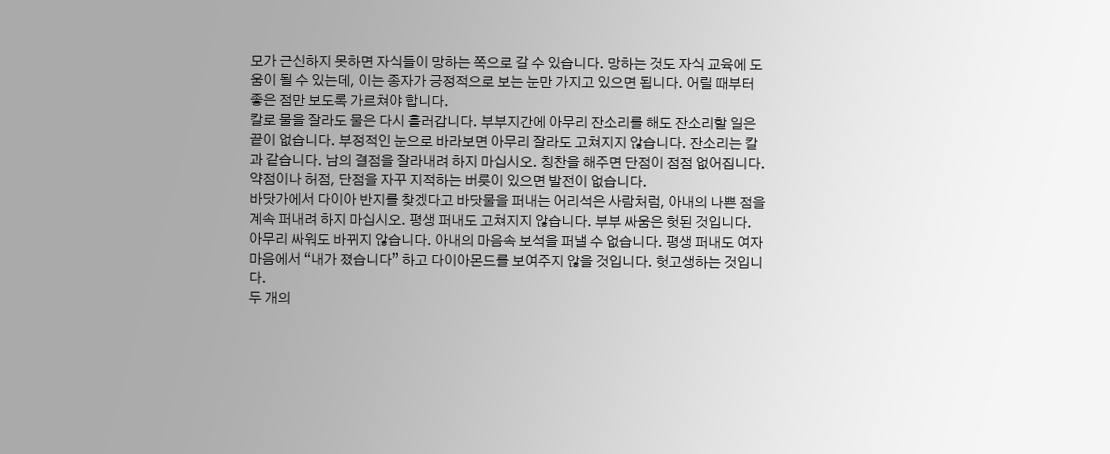모가 근신하지 못하면 자식들이 망하는 쪽으로 갈 수 있습니다. 망하는 것도 자식 교육에 도움이 될 수 있는데, 이는 종자가 긍정적으로 보는 눈만 가지고 있으면 됩니다. 어릴 때부터 좋은 점만 보도록 가르쳐야 합니다.
칼로 물을 잘라도 물은 다시 흘러갑니다. 부부지간에 아무리 잔소리를 해도 잔소리할 일은 끝이 없습니다. 부정적인 눈으로 바라보면 아무리 잘라도 고쳐지지 않습니다. 잔소리는 칼과 같습니다. 남의 결점을 잘라내려 하지 마십시오. 칭찬을 해주면 단점이 점점 없어집니다. 약점이나 허점, 단점을 자꾸 지적하는 버릇이 있으면 발전이 없습니다.
바닷가에서 다이아 반지를 찾겠다고 바닷물을 퍼내는 어리석은 사람처럼, 아내의 나쁜 점을 계속 퍼내려 하지 마십시오. 평생 퍼내도 고쳐지지 않습니다. 부부 싸움은 헛된 것입니다. 아무리 싸워도 바뀌지 않습니다. 아내의 마음속 보석을 퍼낼 수 없습니다. 평생 퍼내도 여자 마음에서 “내가 졌습니다” 하고 다이아몬드를 보여주지 않을 것입니다. 헛고생하는 것입니다.
두 개의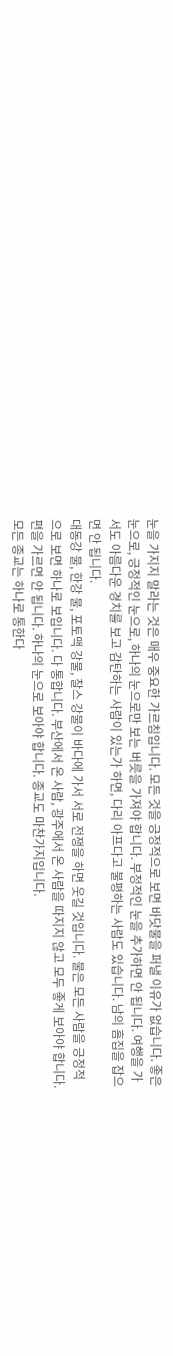눈을 가지지 말라는 것은 매우 중요한 가르침입니다. 모든 것을 긍정적으로 보면 바닷물을 퍼낼 이유가 없습니다. 좋은 눈으로, 긍정적인 눈으로, 하나의 눈으로만 보는 버릇을 가져야 합니다. 부정적인 눈을 추가하면 안 됩니다. 여행을 가서도 아름다운 경치를 보고 감탄하는 사람이 있는가 하면, 다리 아프다고 불평하는 사람도 있습니다. 남의 흠집을 잡으면 안 됩니다.
대동강 물, 한강 물, 포토맥 강물, 찰스 강물이 바다에 가서 서로 전쟁을 하면 웃길 것입니다. 물은 모든 사람을 긍정적으로 보면 하나로 보입니다. 다 통합니다. 부산에서 온 사람, 광주에서 온 사람을 따지지 않고 모두 좋게 보아야 합니다. 편을 가르면 안 됩니다. 하나의 눈으로 보아야 합니다. 종교도 마찬가지입니다.
모든 종교는 하나로 통한다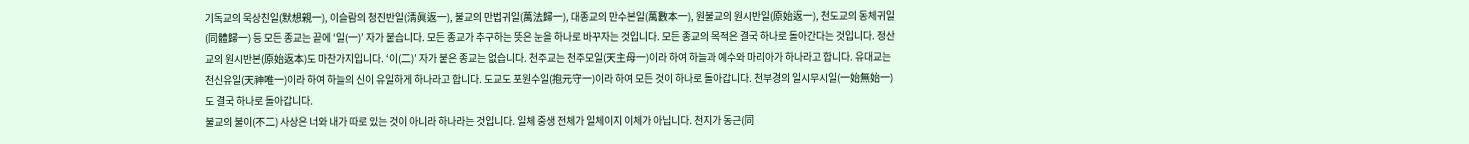기독교의 묵상친일(默想親一), 이슬람의 청진반일(淸眞返一), 불교의 만법귀일(萬法歸一), 대종교의 만수본일(萬數本一), 원불교의 원시반일(原始返一), 천도교의 동체귀일(同體歸一) 등 모든 종교는 끝에 ‘일(一)’ 자가 붙습니다. 모든 종교가 추구하는 뜻은 눈을 하나로 바꾸자는 것입니다. 모든 종교의 목적은 결국 하나로 돌아간다는 것입니다. 정산교의 원시반본(原始返本)도 마찬가지입니다. ‘이(二)’ 자가 붙은 종교는 없습니다. 천주교는 천주모일(天主母一)이라 하여 하늘과 예수와 마리아가 하나라고 합니다. 유대교는 천신유일(天神唯一)이라 하여 하늘의 신이 유일하게 하나라고 합니다. 도교도 포원수일(抱元守一)이라 하여 모든 것이 하나로 돌아갑니다. 천부경의 일시무시일(一始無始一)도 결국 하나로 돌아갑니다.
불교의 불이(不二) 사상은 너와 내가 따로 있는 것이 아니라 하나라는 것입니다. 일체 중생 전체가 일체이지 이체가 아닙니다. 천지가 동근(同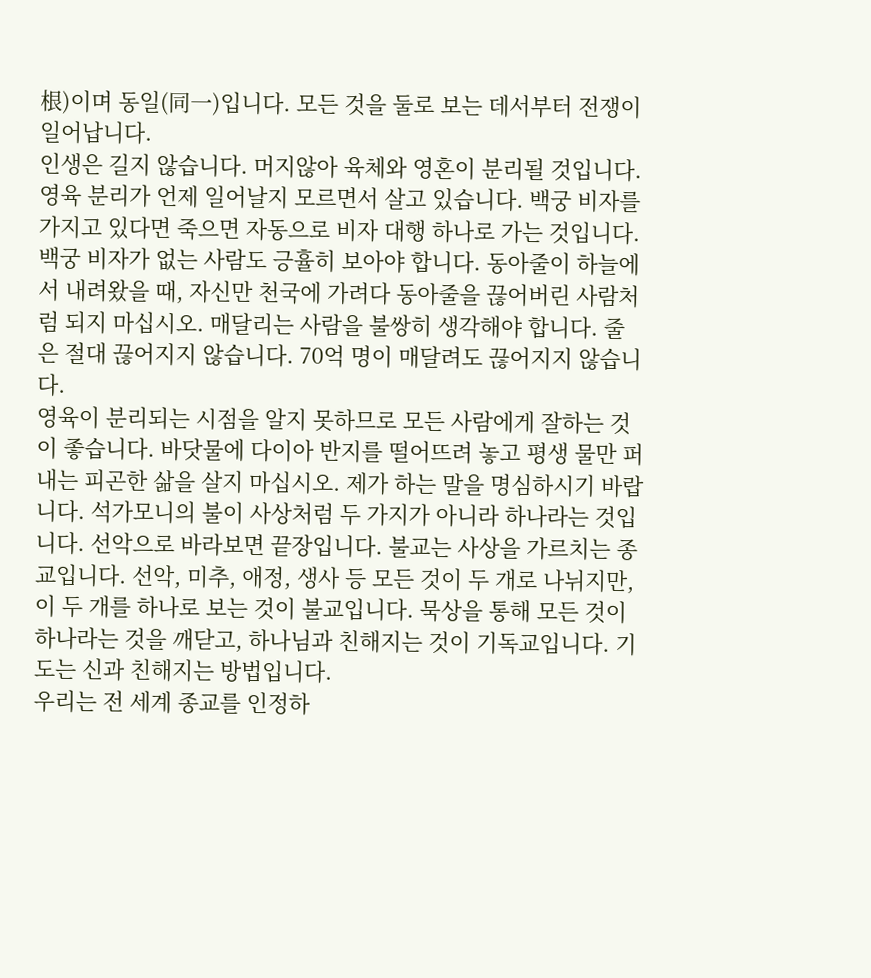根)이며 동일(同一)입니다. 모든 것을 둘로 보는 데서부터 전쟁이 일어납니다.
인생은 길지 않습니다. 머지않아 육체와 영혼이 분리될 것입니다. 영육 분리가 언제 일어날지 모르면서 살고 있습니다. 백궁 비자를 가지고 있다면 죽으면 자동으로 비자 대행 하나로 가는 것입니다. 백궁 비자가 없는 사람도 긍휼히 보아야 합니다. 동아줄이 하늘에서 내려왔을 때, 자신만 천국에 가려다 동아줄을 끊어버린 사람처럼 되지 마십시오. 매달리는 사람을 불쌍히 생각해야 합니다. 줄은 절대 끊어지지 않습니다. 70억 명이 매달려도 끊어지지 않습니다.
영육이 분리되는 시점을 알지 못하므로 모든 사람에게 잘하는 것이 좋습니다. 바닷물에 다이아 반지를 떨어뜨려 놓고 평생 물만 퍼내는 피곤한 삶을 살지 마십시오. 제가 하는 말을 명심하시기 바랍니다. 석가모니의 불이 사상처럼 두 가지가 아니라 하나라는 것입니다. 선악으로 바라보면 끝장입니다. 불교는 사상을 가르치는 종교입니다. 선악, 미추, 애정, 생사 등 모든 것이 두 개로 나뉘지만, 이 두 개를 하나로 보는 것이 불교입니다. 묵상을 통해 모든 것이 하나라는 것을 깨닫고, 하나님과 친해지는 것이 기독교입니다. 기도는 신과 친해지는 방법입니다.
우리는 전 세계 종교를 인정하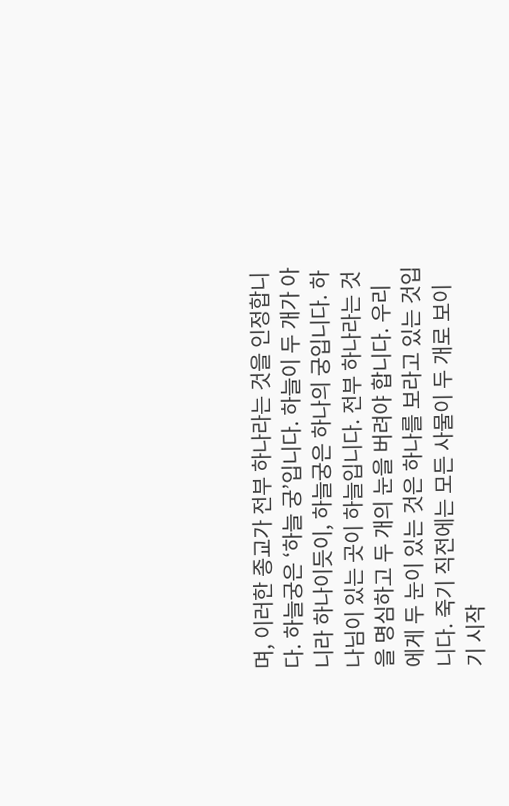며, 이러한 종교가 전부 하나라는 것을 인정합니다. 하늘궁은 ‘하늘 궁’입니다. 하늘이 두 개가 아니라 하나이듯이, 하늘궁은 하나의 궁입니다. 하나님이 있는 곳이 하늘입니다. 전부 하나라는 것을 명심하고 두 개의 눈을 버려야 합니다. 우리에게 두 눈이 있는 것은 하나를 보라고 있는 것입니다. 죽기 직전에는 모든 사물이 두 개로 보이기 시작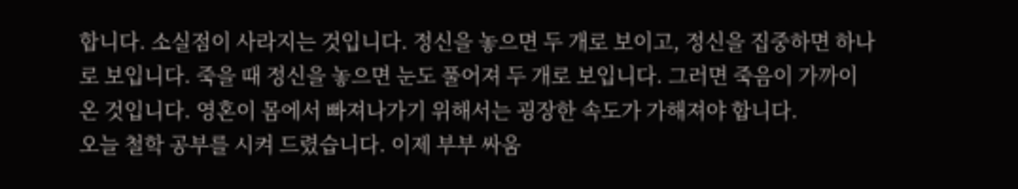합니다. 소실점이 사라지는 것입니다. 정신을 놓으면 두 개로 보이고, 정신을 집중하면 하나로 보입니다. 죽을 때 정신을 놓으면 눈도 풀어져 두 개로 보입니다. 그러면 죽음이 가까이 온 것입니다. 영혼이 몸에서 빠져나가기 위해서는 굉장한 속도가 가해져야 합니다.
오늘 철학 공부를 시켜 드렸습니다. 이제 부부 싸움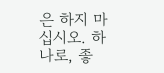은 하지 마십시오. 하나로, 좋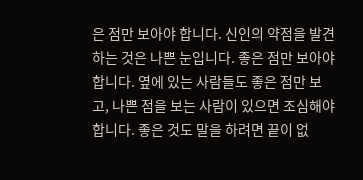은 점만 보아야 합니다. 신인의 약점을 발견하는 것은 나쁜 눈입니다. 좋은 점만 보아야 합니다. 옆에 있는 사람들도 좋은 점만 보고, 나쁜 점을 보는 사람이 있으면 조심해야 합니다. 좋은 것도 말을 하려면 끝이 없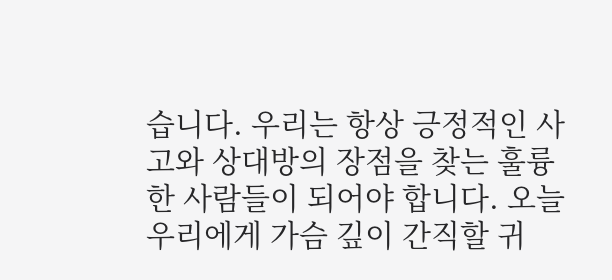습니다. 우리는 항상 긍정적인 사고와 상대방의 장점을 찾는 훌륭한 사람들이 되어야 합니다. 오늘 우리에게 가슴 깊이 간직할 귀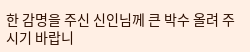한 감명을 주신 신인님께 큰 박수 올려 주시기 바랍니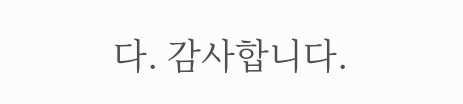다. 감사합니다.